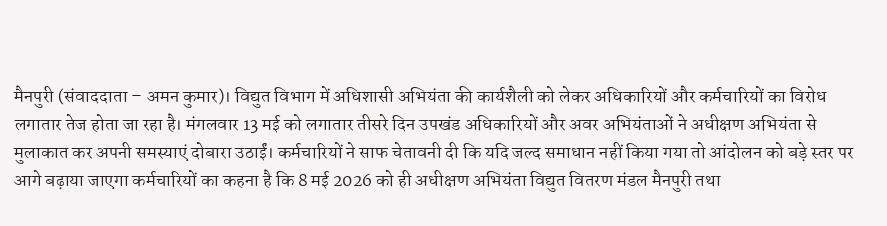मैनपुरी (संवाददाता – अमन कुमार)। विद्युत विभाग में अधिशासी अभियंता की कार्यशैली को लेकर अधिकारियों और कर्मचारियों का विरोध लगातार तेज होता जा रहा है। मंगलवार 13 मई को लगातार तीसरे दिन उपखंड अधिकारियों और अवर अभियंताओं ने अधीक्षण अभियंता से मुलाकात कर अपनी समस्याएं दोबारा उठाईं। कर्मचारियों ने साफ चेतावनी दी कि यदि जल्द समाधान नहीं किया गया तो आंदोलन को बड़े स्तर पर आगे बढ़ाया जाएगा कर्मचारियों का कहना है कि 8 मई 2026 को ही अधीक्षण अभियंता विद्युत वितरण मंडल मैनपुरी तथा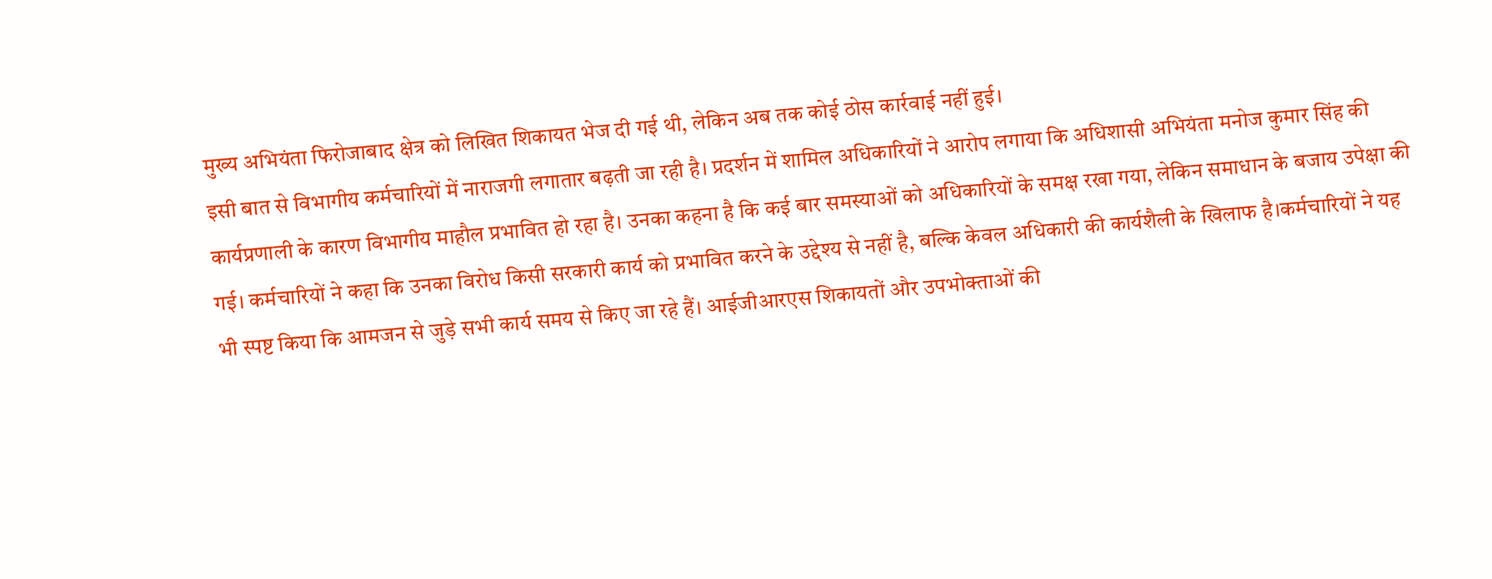मुख्य अभियंता फिरोजाबाद क्षेत्र को लिखित शिकायत भेज दी गई थी, लेकिन अब तक कोई ठोस कार्रवाई नहीं हुई।
इसी बात से विभागीय कर्मचारियों में नाराजगी लगातार बढ़ती जा रही है। प्रदर्शन में शामिल अधिकारियों ने आरोप लगाया कि अधिशासी अभियंता मनोज कुमार सिंह की कार्यप्रणाली के कारण विभागीय माहौल प्रभावित हो रहा है। उनका कहना है कि कई बार समस्याओं को अधिकारियों के समक्ष रखा गया, लेकिन समाधान के बजाय उपेक्षा की गई। कर्मचारियों ने कहा कि उनका विरोध किसी सरकारी कार्य को प्रभावित करने के उद्देश्य से नहीं है, बल्कि केवल अधिकारी की कार्यशैली के खिलाफ है।कर्मचारियों ने यह भी स्पष्ट किया कि आमजन से जुड़े सभी कार्य समय से किए जा रहे हैं। आईजीआरएस शिकायतों और उपभोक्ताओं की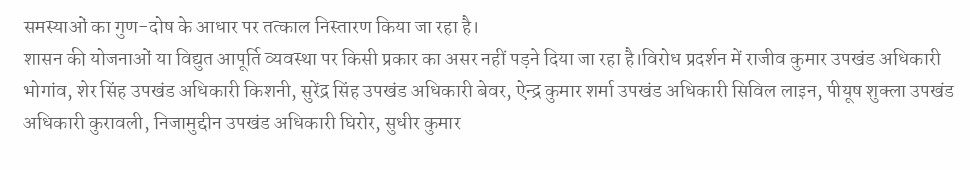समस्याओं का गुण-दोष के आधार पर तत्काल निस्तारण किया जा रहा है।
शासन की योजनाओं या विद्युत आपूर्ति व्यवस्था पर किसी प्रकार का असर नहीं पड़ने दिया जा रहा है।विरोध प्रदर्शन में राजीव कुमार उपखंड अधिकारी भोगांव, शेर सिंह उपखंड अधिकारी किशनी, सुरेंद्र सिंह उपखंड अधिकारी बेवर, ऐन्द्र कुमार शर्मा उपखंड अधिकारी सिविल लाइन, पीयूष शुक्ला उपखंड अधिकारी कुरावली, निजामुद्दीन उपखंड अधिकारी घिरोर, सुधीर कुमार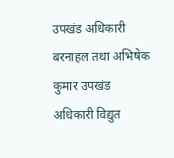उपखंड अधिकारी बरनाहल तथा अभिषेक कुमार उपखंड अधिकारी विद्युत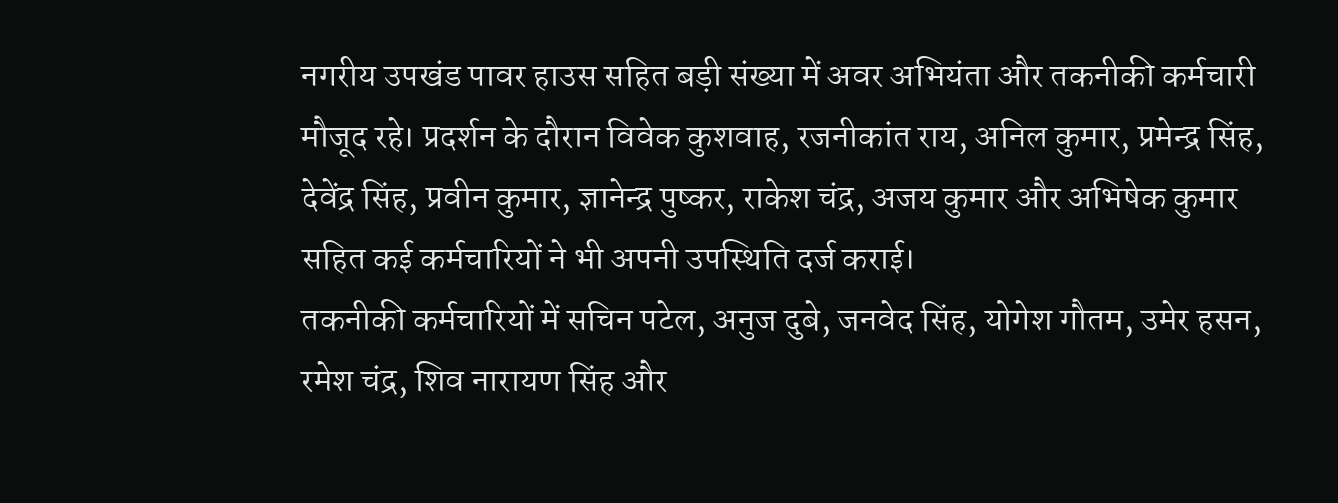नगरीय उपखंड पावर हाउस सहित बड़ी संख्या में अवर अभियंता और तकनीकी कर्मचारी मौजूद रहे। प्रदर्शन के दौरान विवेक कुशवाह, रजनीकांत राय, अनिल कुमार, प्रमेन्द्र सिंह, देवेंद्र सिंह, प्रवीन कुमार, ज्ञानेन्द्र पुष्कर, राकेश चंद्र, अजय कुमार और अभिषेक कुमार सहित कई कर्मचारियों ने भी अपनी उपस्थिति दर्ज कराई।
तकनीकी कर्मचारियों में सचिन पटेल, अनुज दुबे, जनवेद सिंह, योगेश गौतम, उमेर हसन, रमेश चंद्र, शिव नारायण सिंह और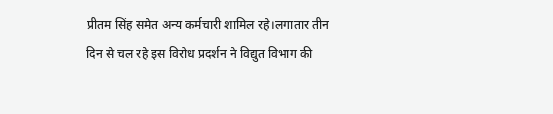प्रीतम सिंह समेत अन्य कर्मचारी शामिल रहे।लगातार तीन दिन से चल रहे इस विरोध प्रदर्शन ने विद्युत विभाग की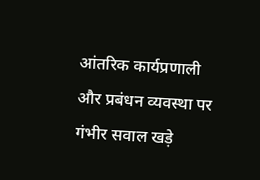आंतरिक कार्यप्रणाली और प्रबंधन व्यवस्था पर गंभीर सवाल खड़े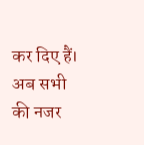कर दिए हैं। अब सभी की नजर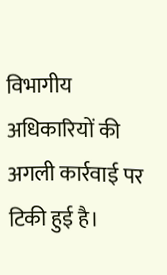विभागीय अधिकारियों की अगली कार्रवाई पर टिकी हुई है।